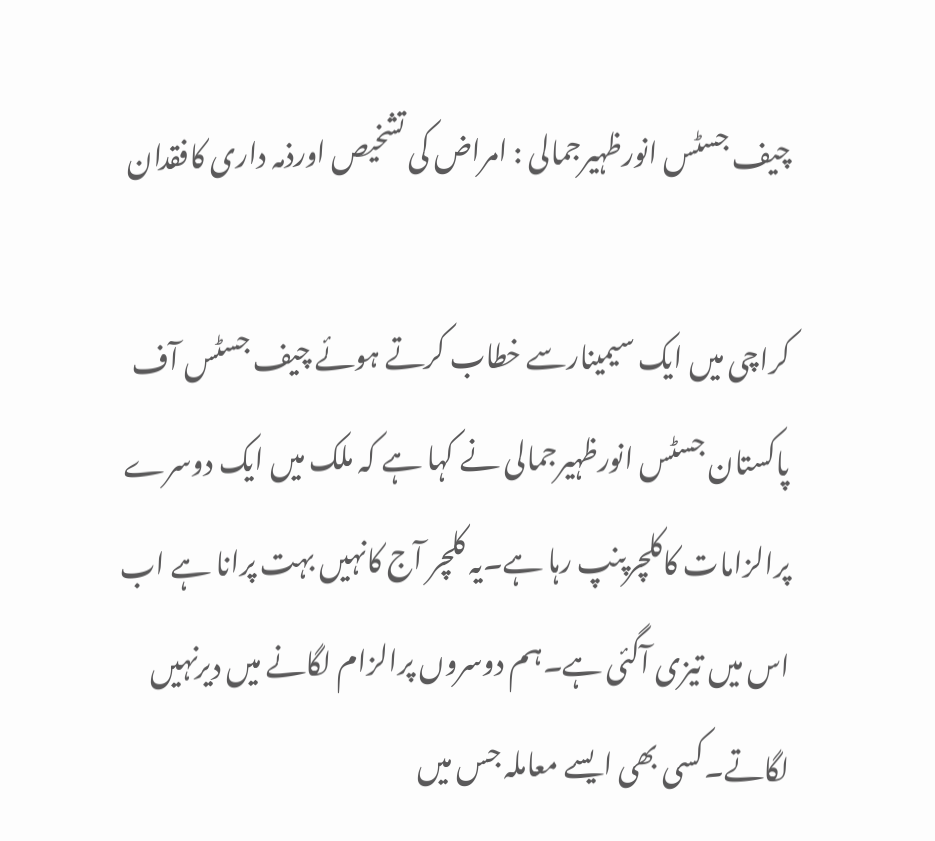چیف جسٹس انورظہیرجمالی : امراض کی تشخیص اورذمہ داری کافقدان

کراچی میں ایک سیمینارسے خطاب کرتے ہوئے چیف جسٹس آف پاکستان جسٹس انورظہیرجمالی نے کہا ہے کہ ملک میں ایک دوسرے پرالزامات کاکلچرپنپ رہا ہے۔یہ کلچر آج کانہیں بہت پرانا ہے اب اس میں تیزی آگئی ہے۔ہم دوسروں پرالزام لگانے میں دیرنہیں لگاتے۔کسی بھی ایسے معاملہ جس میں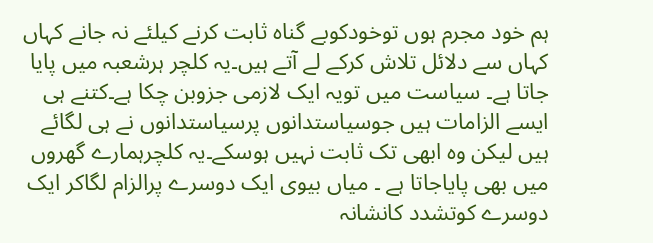ہم خود مجرم ہوں توخودکوبے گناہ ثابت کرنے کیلئے نہ جانے کہاں کہاں سے دلائل تلاش کرکے لے آتے ہیں۔یہ کلچر ہرشعبہ میں پایا جاتا ہے۔ سیاست میں تویہ ایک لازمی جزوبن چکا ہے۔کتنے ہی ایسے الزامات ہیں جوسیاستدانوں پرسیاستدانوں نے ہی لگائے ہیں لیکن وہ ابھی تک ثابت نہیں ہوسکے۔یہ کلچرہمارے گھروں میں بھی پایاجاتا ہے ۔ میاں بیوی ایک دوسرے پرالزام لگاکر ایک دوسرے کوتشدد کانشانہ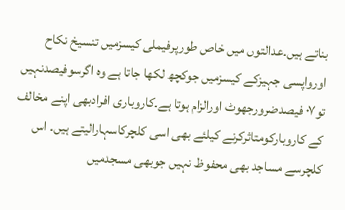بناتے ہیں۔عدالتوں میں خاص طورپرفیملی کیسزمیں تنسیخ نکاح اورواپسی جہیزکے کیسزمیں جوکچھ لکھا جاتا ہے وہ اگرسوفیصدنہیں تو۰۷ فیصدضرورجھوٹ اورالزام ہوتا ہے۔کاروباری افرادبھی اپنے مخالف کے کاروبارکومتاثرکرنے کیلئے بھی اسی کلچرکاسہارالیتے ہیں۔ اس کلچرسے مساجد بھی محفوظ نہیں جوبھی مسجدمیں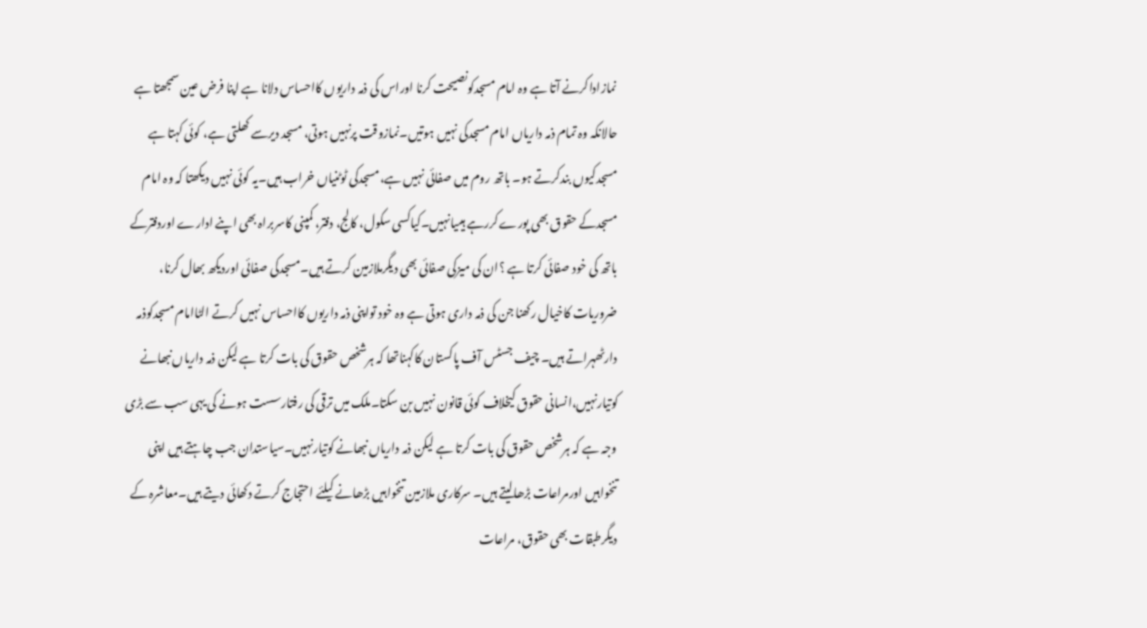نمازاداکرنے آتا ہے وہ امام مسجدکونصیحت کرنا اوراس کی ذمہ داریوں کااحساس دلانا ہے اپنا فرض عین سمجھتا ہے حالانکہ وہ تمام ذمہ داریاں امام مسجدکی نہیں ہوتیں۔نمازوقت پرنہیں ہوتی، مسجد دیرسے کھلتی ہے، کوئی کہتا ہے مسجدکیوں بندکرتے ہو۔ باتھ روم میں صفائی نہیں ہے،مسجدکی ٹوٹنیاں خراب ہیں۔یہ کوئی نہیں دیکھتا کہ وہ امام مسجدکے حقوق بھی پورے کررہے ہیںیانہیں۔کیاکسی سکول، کالج، دفتر، کمپنی کاسربراہ بھی اپنے ادارے اوردفترکے باتھ کی خود صفائی کرتا ہے ؟ان کی میزکی صفائی بھی دیگرملازمین کرتے ہیں۔مسجدکی صفائی اوردیکھ بھال کرنا، ضروریات کاخیال رکھنا جن کی ذمہ داری ہوتی ہے وہ خود تواپنی ذمہ داریوں کااحساس نہیں کرتے الٹاامام مسجدکوذمہ دارٹھہراتے ہیں۔ چیف جسٹس آف پاکستان کاکہناتھا کہ ہرشخص حقوق کی بات کرتا ہے لیکن ذمہ داریاں نبھانے کوتیارنہیں،انسانی حقوق کیخلاف کوئی قانون نہیں بن سکتا۔ملک میں ترقی کی رفتارسست ہونے کی یہی سب سے بڑی وجہ ہے کہ ہرشخص حقوق کی بات کرتا ہے لیکن ذمہ داریاں نبھانے کوتیارنہیں۔سیاستدان جب چاہتے ہیں اپنی تنخواہیں اورمراعات بڑھالیتے ہیں۔ سرکاری ملازمین تنخواہیں بڑھانے کیلئے احتجاج کرتے دکھائی دیتے ہیں۔معاشرہ کے دیگرطبقات بھی حقوق، مراعات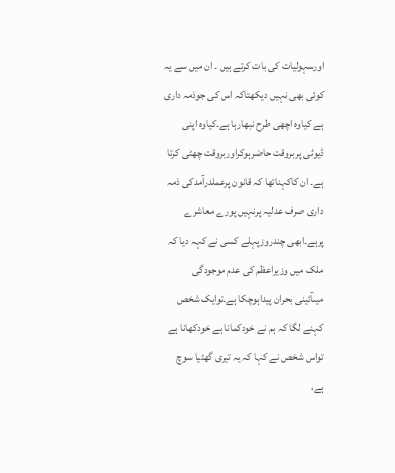اورسہولیات کی بات کرتے ہیں ۔ ان میں سے یہ کوئی بھی نہیں دیکھتاکہ اس کی جوذمہ داری ہے کیاوہ اچھی طرح نبھارہا ہے۔کیاوہ اپنی ڈیوٹی پربروقت حاضرہوکراوربروقت چھٹی کرتا ہے۔ ان کاکہناتھا کہ قانون پرعملدرآمدکی ذمہ داری صرف عدلیہ پرنہیں پورے معاشرے پرہے۔ابھی چندروزپہلے کسی نے کہہ دیا کہ ملک میں وزیراعظم کی عدم موجودگی میںآئینی بحران پیداہوچکا ہے۔توایک شخص کہنے لگا کہ ہم نے خودکمانا ہے خودکھانا ہے تواس شخص نے کہا کہ یہ تیری گھٹیا سوچ ہے،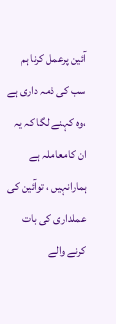آئین پرعمل کرنا ہم سب کی ذمہ داری ہے ،وہ کہنے لگا کہ یہ ان کامعاملہ ہے ہمارانہیں ، توآئین کی عملداری کی بات کرنے والے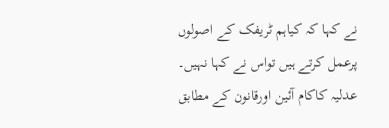نے کہا کہ کیاہم ٹریفک کے اصولوں پرعمل کرتے ہیں تواس نے کہا نہیں۔ عدلیہ کاکام آئین اورقانون کے مطابق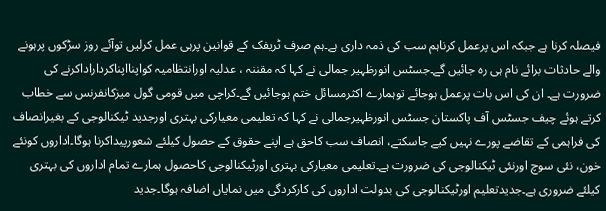فیصلہ کرنا ہے جبکہ اس پرعمل کرناہم سب کی ذمہ داری ہے۔ہم صرف ٹریفک کے قوانین پرہی عمل کرلیں توآئے روز سڑکوں پرہونے والے حادثات برائے نام ہی رہ جائیں گے۔جسٹس انورظہیر جمالی نے کہا کہ مقننہ ، عدلیہ اورانتظامیہ کواپنااپناکرداراداکرنے کی ضرورت ہے۔ ان کی اس بات پرعمل ہوجائے توہمارے اکثرمسائل ختم ہوجائیں گے۔کراچی میں قومی گول میزکانفرنس سے خطاب کرتے ہوئے چیف جسٹس آف پاکستان جسٹس انورظہیرجمالی نے کہا کہ تعلیمی معیارکی بہتری اورجدید ٹیکنالوجی کے بغیرانصاف کی فراہمی کے تقاضے پورے نہیں کیے جاسکتے، انصاف سب کاحق ہے اپنے حقوق کے حصول کیلئے شعورپیداکرنا ہوگا۔اداروں کونئے خون، نئی سوچ اورنئی ٹیکنالوجی کی ضرورت ہے۔تعلیمی معیارکی بہتری اورٹیکنالوجی کاحصول ہمارے تمام اداروں کی بہتری کیلئے ضروری ہے۔جدیدتعلیم اورٹیکنالوجی کی بدولت اداروں کی کارکردگی میں نمایاں اضافہ ہوگا۔جدید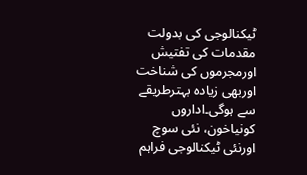ٹیکنالوجی کی بدولت مقدمات کی تفتیش اورمجرموں کی شناخت اوربھی زیادہ بہترطریقے سے ہوگی۔اداروں کونیاخون، نئی سوچ اورنئی ٹیکنالوجی فراہم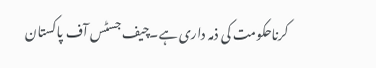کرناحکومت کی ذمہ داری ہے۔چیف جسٹس آف پاکستان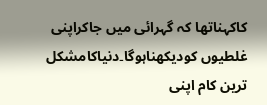کاکہناتھا کہ گہرائی میں جاکراپنی غلطیوں کودیکھناہوگا۔دنیاکامشکل ترین کام اپنی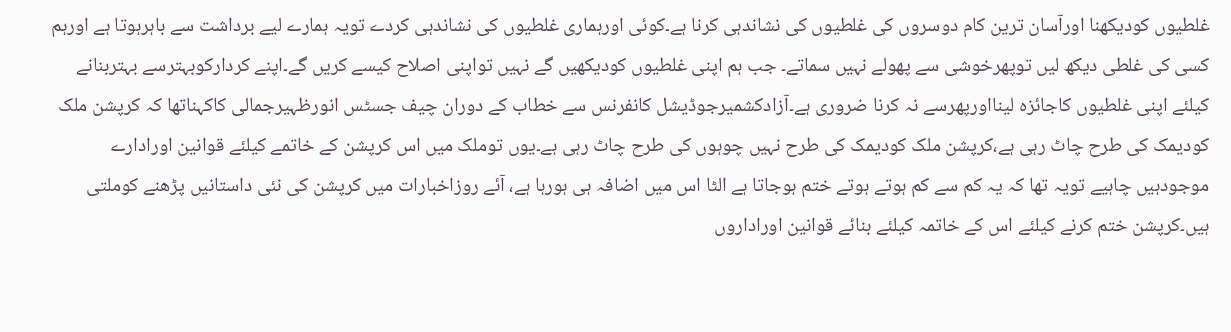غلطیوں کودیکھنا اورآسان ترین کام دوسروں کی غلطیوں کی نشاندہی کرنا ہے۔کوئی اورہماری غلطیوں کی نشاندہی کردے تویہ ہمارے لیے برداشت سے باہرہوتا ہے اورہم کسی کی غلطی دیکھ لیں توپھرخوشی سے پھولے نہیں سماتے۔ جب ہم اپنی غلطیوں کودیکھیں گے نہیں تواپنی اصلاح کیسے کریں گے۔اپنے کردارکوبہترسے بہتربنانے کیلئے اپنی غلطیوں کاجائزہ لینااورپھرسے نہ کرنا ضروری ہے۔آزادکشمیرجوڈیشل کانفرنس سے خطاب کے دوران چیف جسٹس انورظہیرجمالی کاکہناتھا کہ کرپشن ملک کودیمک کی طرح چاٹ رہی ہے،کرپشن ملک کودیمک کی طرح نہیں چوہوں کی طرح چاٹ رہی ہے۔یوں توملک میں اس کرپشن کے خاتمے کیلئے قوانین اورادارے موجودہیں چاہیے تویہ تھا کہ یہ کم سے کم ہوتے ہوتے ختم ہوجاتا ہے الٹا اس میں اضافہ ہی ہورہا ہے، آئے روزاخبارات میں کرپشن کی نئی داستانیں پڑھنے کوملتی ہیں۔کرپشن ختم کرنے کیلئے اس کے خاتمہ کیلئے بنائے قوانین اوراداروں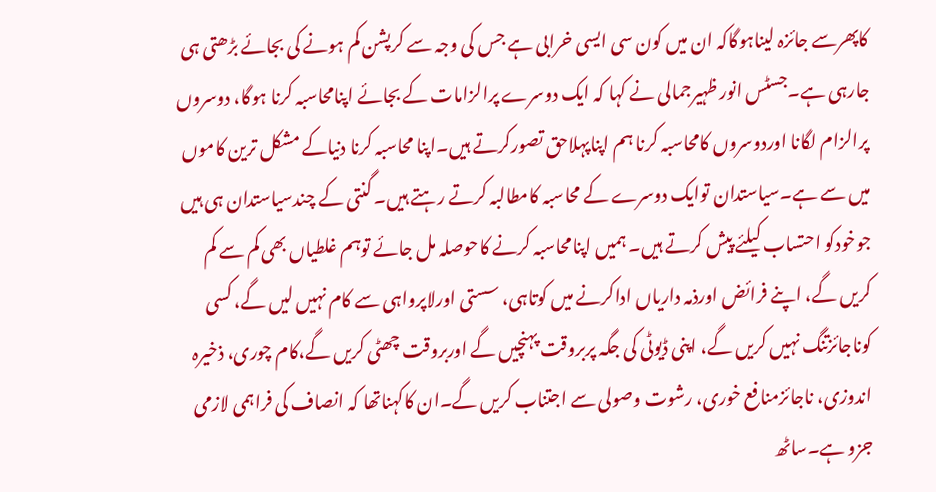کاپھرسے جائزہ لیناہوگاکہ ان میں کون سی ایسی خرابی ہے جس کی وجہ سے کرپشن کم ہونے کی بجائے بڑھتی ہی جارہی ہے۔جسٹس انور ظہیرجمالی نے کہا کہ ایک دوسرے پرالزامات کے بجائے اپنامحاسبہ کرنا ہوگا، دوسروں پرالزام لگانا اوردوسروں کامحاسبہ کرنا ہم اپناپہلاحق تصورکرتے ہیں۔اپنا محاسبہ کرنا دنیاکے مشکل ترین کاموں میں سے ہے۔سیاستدان توایک دوسرے کے محاسبہ کامطالبہ کرتے رہتے ہیں۔ گنتی کے چندسیاستدان ہی ہیں جوخودکو احتساب کیلئے پیش کرتے ہیں۔ ہمیں اپنامحاسبہ کرنے کاحوصلہ مل جائے توہم غلطیاں بھی کم سے کم کریں گے، اپنے فرائض اورذمہ داریاں اداکرنے میں کوتاہی، سستی اورلاپرواہی سے کام نہیں لیں گے، کسی کوناجائزتنگ نہیں کریں گے، اپنی ڈیوٹی کی جگہ پربروقت پہنچیں گے اوربروقت چھٹی کریں گے،کام چوری، ذخیرہ اندوزی، ناجائزمنافع خوری، رشوت وصولی سے اجتناب کریں گے۔ان کاکہناتھا کہ انصاف کی فراہمی لازمی جزو ہے۔ساٹھ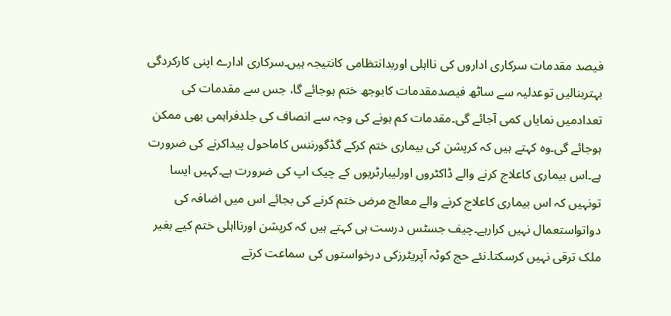فیصد مقدمات سرکاری اداروں کی نااہلی اوربدانتظامی کانتیجہ ہیں۔سرکاری ادارے اپنی کارکردگی بہتربنالیں توعدلیہ سے ساٹھ فیصدمقدمات کابوجھ ختم ہوجائے گا، جس سے مقدمات کی تعدادمیں نمایاں کمی آجائے گی۔مقدمات کم ہونے کی وجہ سے انصاف کی جلدفراہمی بھی ممکن ہوجائے گی۔وہ کہتے ہیں کہ کرپشن کی بیماری ختم کرکے گڈگورننس کاماحول پیداکرنے کی ضرورت ہے۔اس بیماری کاعلاج کرنے والے ڈاکٹروں اورلیبارٹریوں کے چیک اپ کی ضرورت ہے۔کہیں ایسا تونہیں کہ اس بیماری کاعلاج کرنے والے معالج مرض ختم کرنے کی بجائے اس میں اضافہ کی دواتواستعمال نہیں کرارہے۔چیف جسٹس درست ہی کہتے ہیں کہ کرپشن اورنااہلی ختم کیے بغیر ملک ترقی نہیں کرسکتا۔نئے حج کوٹہ آپریٹرزکی درخواستوں کی سماعت کرتے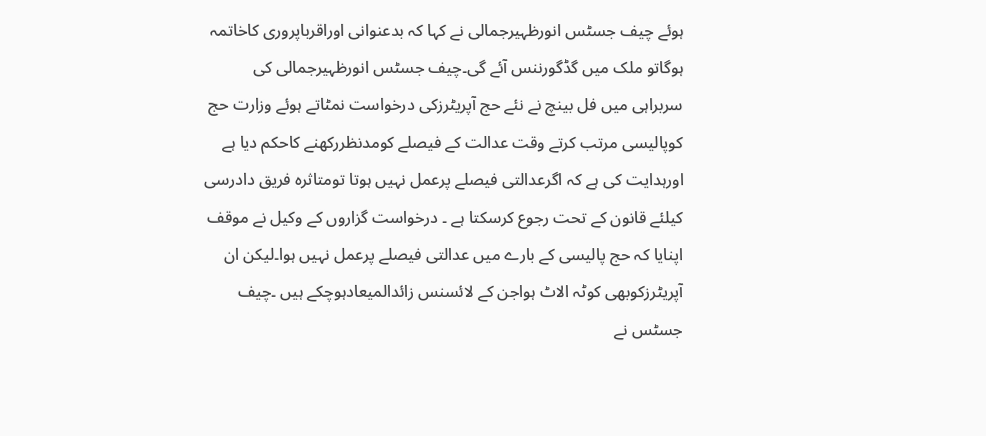ہوئے چیف جسٹس انورظہیرجمالی نے کہا کہ بدعنوانی اوراقرباپروری کاخاتمہ ہوگاتو ملک میں گڈگورننس آئے گی۔چیف جسٹس انورظہیرجمالی کی سربراہی میں فل بینچ نے نئے حج آپریٹرزکی درخواست نمٹاتے ہوئے وزارت حج کوپالیسی مرتب کرتے وقت عدالت کے فیصلے کومدنظررکھنے کاحکم دیا ہے اورہدایت کی ہے کہ اگرعدالتی فیصلے پرعمل نہیں ہوتا تومتاثرہ فریق دادرسی کیلئے قانون کے تحت رجوع کرسکتا ہے ۔ درخواست گزاروں کے وکیل نے موقف اپنایا کہ حج پالیسی کے بارے میں عدالتی فیصلے پرعمل نہیں ہوا۔لیکن ان آپریٹرزکوبھی کوٹہ الاٹ ہواجن کے لائسنس زائدالمیعادہوچکے ہیں ۔چیف جسٹس نے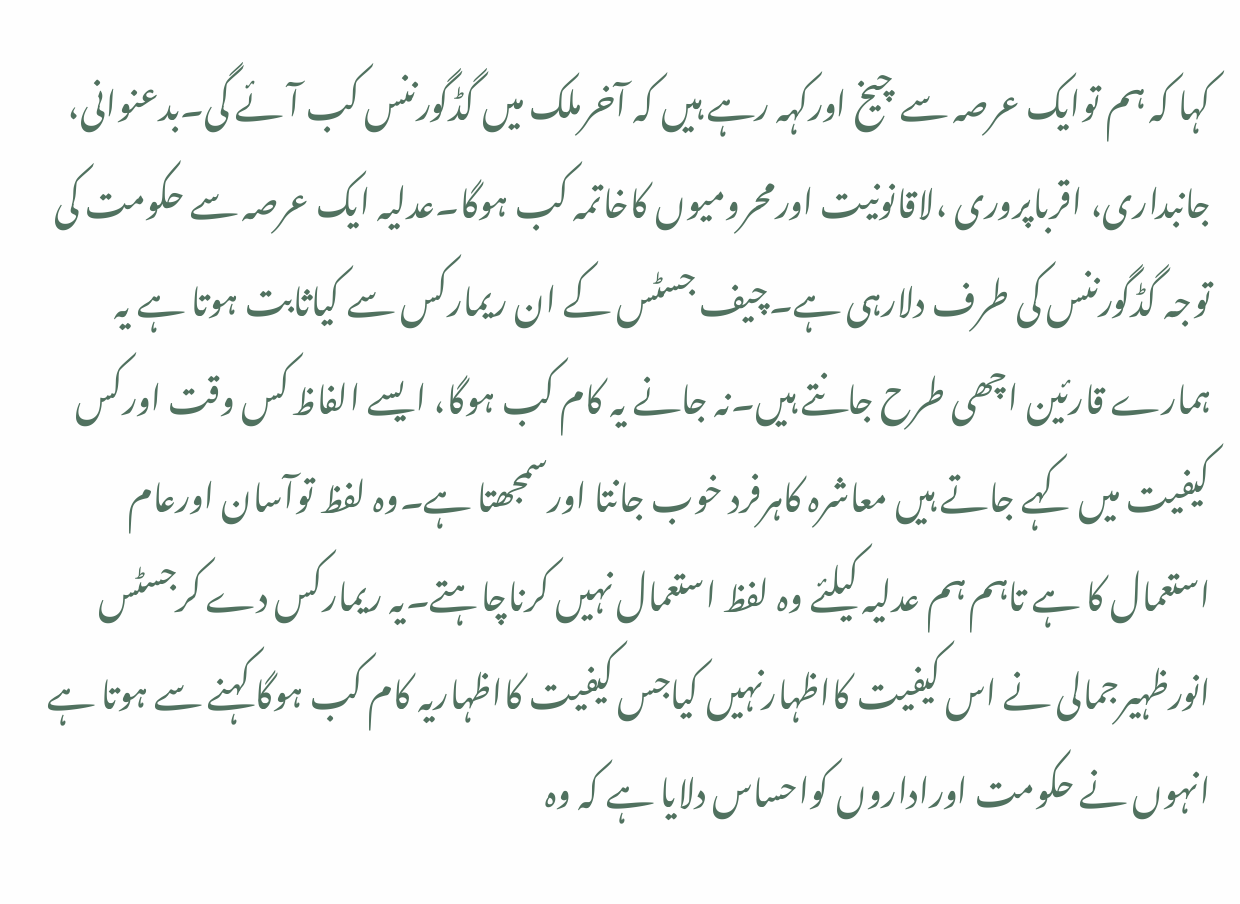کہا کہ ہم توایک عرصہ سے چیخ اورکہہ رہے ہیں کہ آخرملک میں گڈگورننس کب آئے گی۔بدعنوانی، جانبداری، اقرباپروری ،لاقانونیت اورمحرومیوں کاخاتمہ کب ہوگا۔عدلیہ ایک عرصہ سے حکومت کی توجہ گڈگورننس کی طرف دلارہی ہے۔چیف جسٹس کے ان ریمارکس سے کیاثابت ہوتا ہے یہ ہمارے قارئین اچھی طرح جانتے ہیں۔نہ جانے یہ کام کب ہوگا، ایسے الفاظ کس وقت اورکس کیفیت میں کہے جاتے ہیں معاشرہ کاہرفرد خوب جانتا اورسمجھتا ہے۔وہ لفظ توآسان اورعام استعمال کا ہے تاہم ہم عدلیہ کیلئے وہ لفظ استعمال نہیں کرناچاہتے۔یہ ریمارکس دے کرجسٹس انورظہیرجمالی نے اس کیفیت کااظہارنہیں کیاجس کیفیت کااظہاریہ کام کب ہوگا کہنے سے ہوتا ہے انہوں نے حکومت اوراداروں کواحساس دلایا ہے کہ وہ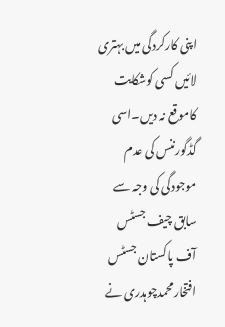اپنی کارکردگی میں بہتری لائیں کسی کوشکایت کاموقع نہ دیں۔اسی گڈگورننس کی عدم موجودگی کی وجہ سے سابق چیف جسٹس آف پاکستان جسٹس افتخارمحمدچوہدری نے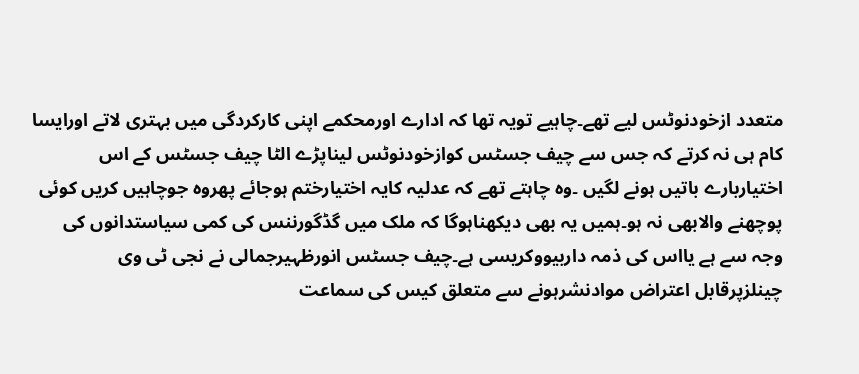متعدد ازخودنوٹس لیے تھے۔چاہیے تویہ تھا کہ ادارے اورمحکمے اپنی کارکردگی میں بہتری لاتے اورایسا کام ہی نہ کرتے کہ جس سے چیف جسٹس کوازخودنوٹس لیناپڑے الٹا چیف جسٹس کے اس اختیاربارے باتیں ہونے لگیں ۔وہ چاہتے تھے کہ عدلیہ کایہ اختیارختم ہوجائے پھروہ جوچاہیں کریں کوئی پوچھنے والابھی نہ ہو۔ہمیں یہ بھی دیکھناہوگا کہ ملک میں گڈگورننس کی کمی سیاستدانوں کی وجہ سے ہے یااس کی ذمہ داربیووکریسی ہے۔چیف جسٹس انورظہیرجمالی نے نجی ٹی وی چینلزپرقابل اعتراض موادنشرہونے سے متعلق کیس کی سماعت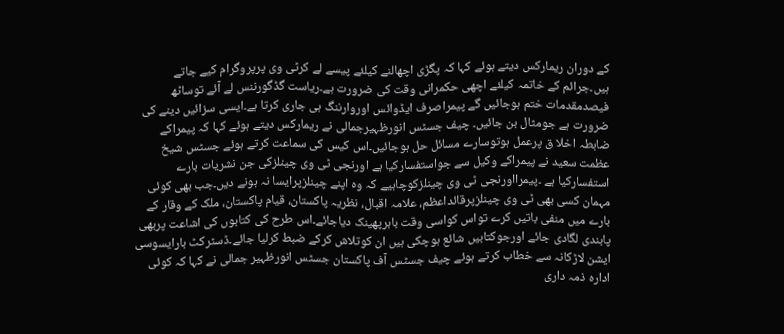کے دوران ریمارکس دیتے ہوئے کہا کہ پگڑی اچھالنے کیلئے پیسے لے کرٹی وی پرپروگرام کیے جاتے ہیں۔جرائم کے خاتمہ کیلئے اچھی حکمرانی وقت کی ضرورت ہے۔ریاست گڈگورننس لے آئے توساٹھ فیصدمقدمات ختم ہوجائیں گے پیمراصرف ایڈوائس اوروارننگ ہی جاری کرتا ہے۔ایسی سزائیں دینے کی ضرورت ہے جومثال بن جائیں۔ چیف جسٹس انورظہیرجمالی نے ریمارکس دیتے ہوئے کہا کہ پیمراکے ضابطہ اخلا ق پرعمل ہوتوسارے مسائل حل ہوجائیں۔اس کیس کی سماعت کرتے ہوئے جسٹس شیخ عظمت سعید نے پیمراکے وکیل سے جواستفسارکیا ہے اورنجی ٹی وی چینلزکی جن نشریات بارے استفسارکیا ہے ۔پیمرااورنجی ٹی وی چینلزکوچاہیے کہ وہ اپنے چینلزپرایسا نہ ہونے دیں۔جب بھی کوئی مہمان کسی بھی ٹی وی چینلزپرقائداعظم، علامہ اقبال، نظریہ پاکستان، قیام پاکستان، ملک کے وقار کے بارے میں منفی باتیں کرے تواس کواسی وقت باہرپھینک دیاجائے۔اس طرح کی کتابوں کی اشاعت پربھی پابندی لگادی جائے اورجوکتابیں شائع ہوچکی ہیں ان کوتلاش کرکے ضبط کرلیا جائے۔ڈسٹرکٹ بارایسوسی ایشن لاڑکانہ سے خطاب کرتے ہوئے چیف جسٹس آف پاکستان جسٹس انورظہیر جمالی نے کہا کہ کوئی ادارہ ذمہ داری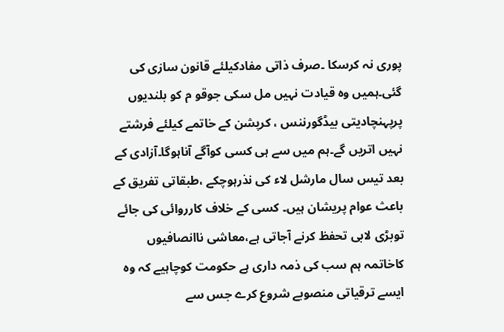پوری نہ کرسکا ۔صرف ذاتی مفادکیلئے قانون سازی کی گئی۔ہمیں وہ قیادت نہیں مل سکی جوقو م کو بلندیوں پرپہنچادیتی بیڈگورننس ، کرپشن کے خاتمے کیلئے فرشتے نہیں اتریں گے۔ہم میں سے ہی کسی کوآگے آناہوگا۔آزادی کے بعد تیس سال مارشل لاء کی نذرہوچکے ،طبقاتی تفریق کے باعث عوام پریشان ہیں۔ کسی کے خلاف کارروائی کی جائے توبڑی لابی تحفظ کرنے آجاتی ہے،معاشی ناانصافیوں کاخاتمہ ہم سب کی ذمہ داری ہے حکومت کوچاہیے کہ وہ ایسے ترقیاتی منصوبے شروع کرے جس سے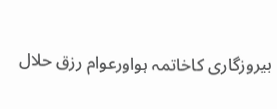بیروزگاری کاخاتمہ ہواورعوام رزق حلال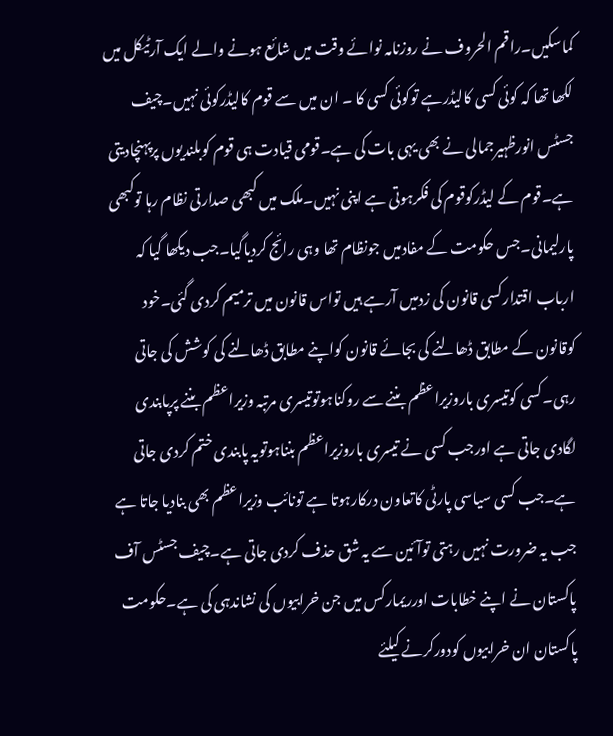کماسکیں۔راقم الحروف نے روزنامہ نوائے وقت میں شائع ہونے والے ایک آرٹیکل میں لکھا تھا کہ کوئی کسی کالیڈرہے توکوئی کسی کا ۔ ان میں سے قوم کالیڈرکوئی نہیں۔چیف جسٹس انورظہیرجمالی نے بھی یہی بات کی ہے۔قومی قیادت ہی قوم کوبلندیوں پرپہنچادیتی ہے۔قوم کے لیڈرکوقوم کی فکرہوتی ہے اپنی نہیں۔ملک میں کبھی صدارتی نظام رہا توکبھی پارلیمانی۔جس حکومت کے مفادمیں جونظام تھا وہی رائج کردیاگیا۔جب دیکھا گیا کہ ارباب اقتدارکسی قانون کی زدمیں آرہے ہیں تواس قانون میں ترمیم کردی گئی۔خود کوقانون کے مطابق ڈھالنے کی بجائے قانون کواپنے مطابق ڈھالنے کی کوشش کی جاتی رہی۔کسی کوتیسری باروزیراعظم بننے سے روکناہوتوتیسری مرتبہ وزیراعظم بننے پرپابندی لگادی جاتی ہے اورجب کسی نے تیسری باروزیراعظم بنناہوتویہ پابندی ختم کردی جاتی ہے۔جب کسی سیاسی پارٹی کاتعاون درکارہوتا ہے تونائب وزیراعظم بھی بنادیا جاتا ہے جب یہ ضرورت نہیں رہتی توآئین سے یہ شق حذف کردی جاتی ہے۔چیف جسٹس آف پاکستان نے اپنے خطابات اورریمارکس میں جن خرابیوں کی نشاندہی کی ہے۔حکومت پاکستان ان خرابیوں کودورکرنے کیلئے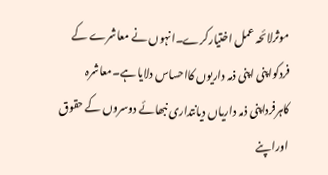موثرلائحہ عمل اختیارکرے۔انہوں نے معاشرے کے فردکواپنی اپنی ذمہ داریوں کااحساس دلایا ہے۔معاشرہ کاہرفرداپنی ذمہ داریاں دیانتداری نبھائے دوسروں کے حقوق اوراپنے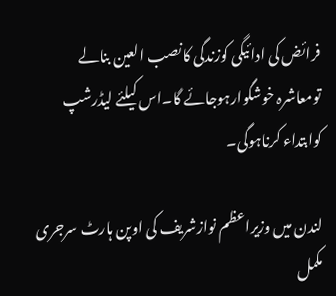فرائض کی ادائیگی کوزندگی کانصب العین بنالے تومعاشرہ خوشگوارہوجائے گا۔اس کیلئے لیڈرشپ کوابتداء کرناہوگی۔

لندن میں وزیراعظم نوازشریف کی اوپن ہارٹ سرجری مکمل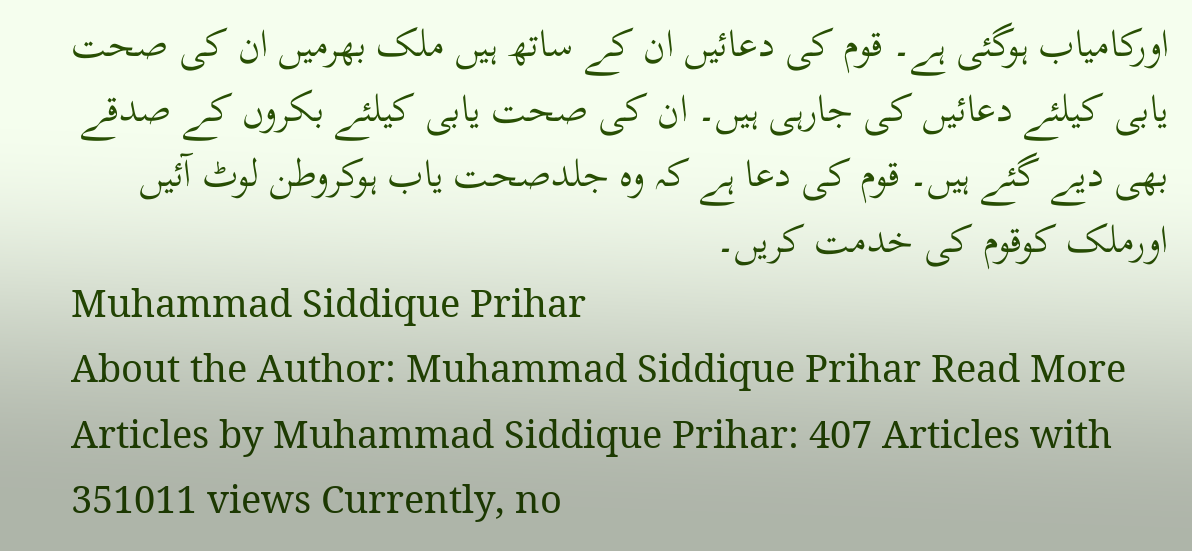اورکامیاب ہوگئی ہے۔ قوم کی دعائیں ان کے ساتھ ہیں ملک بھرمیں ان کی صحت یابی کیلئے دعائیں کی جارہی ہیں۔ ان کی صحت یابی کیلئے بکروں کے صدقے بھی دیے گئے ہیں۔ قوم کی دعا ہے کہ وہ جلدصحت یاب ہوکروطن لوٹ آئیں اورملک کوقوم کی خدمت کریں۔
Muhammad Siddique Prihar
About the Author: Muhammad Siddique Prihar Read More Articles by Muhammad Siddique Prihar: 407 Articles with 351011 views Currently, no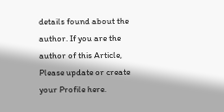details found about the author. If you are the author of this Article, Please update or create your Profile here.